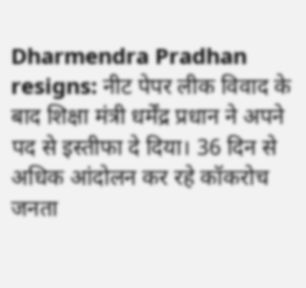Dharmendra Pradhan resigns: नीट पेपर लीक विवाद के बाद शिक्षा मंत्री धर्मेंद्र प्रधान ने अपने पद से इस्तीफा दे दिया। 36 दिन से अधिक आंदोलन कर रहे कॉकरोच जनता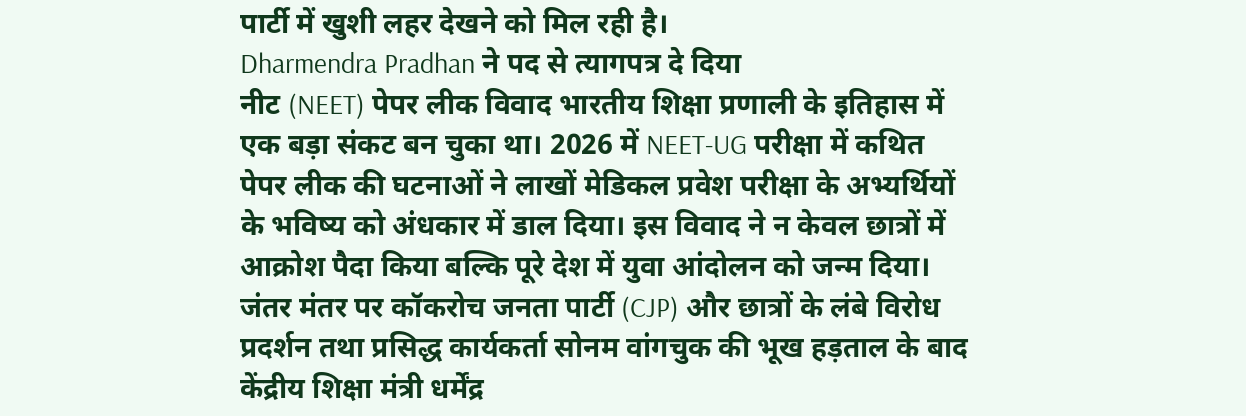पार्टी में खुशी लहर देखने को मिल रही है।
Dharmendra Pradhan ने पद से त्यागपत्र दे दिया
नीट (NEET) पेपर लीक विवाद भारतीय शिक्षा प्रणाली के इतिहास में एक बड़ा संकट बन चुका था। 2026 में NEET-UG परीक्षा में कथित पेपर लीक की घटनाओं ने लाखों मेडिकल प्रवेश परीक्षा के अभ्यर्थियों के भविष्य को अंधकार में डाल दिया। इस विवाद ने न केवल छात्रों में आक्रोश पैदा किया बल्कि पूरे देश में युवा आंदोलन को जन्म दिया।
जंतर मंतर पर कॉकरोच जनता पार्टी (CJP) और छात्रों के लंबे विरोध प्रदर्शन तथा प्रसिद्ध कार्यकर्ता सोनम वांगचुक की भूख हड़ताल के बाद केंद्रीय शिक्षा मंत्री धर्मेंद्र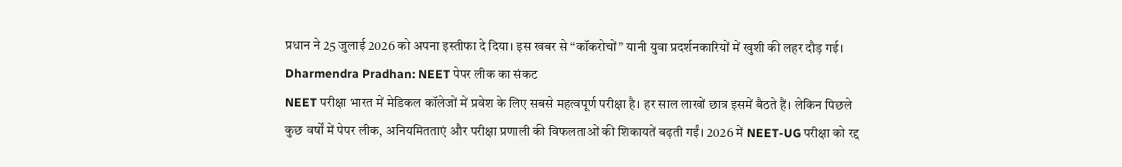प्रधान ने 25 जुलाई 2026 को अपना इस्तीफा दे दिया। इस खबर से “कॉकरोचों” यानी युवा प्रदर्शनकारियों में खुशी की लहर दौड़ गई।
Dharmendra Pradhan: NEET पेपर लीक का संकट
NEET परीक्षा भारत में मेडिकल कॉलेजों में प्रवेश के लिए सबसे महत्वपूर्ण परीक्षा है। हर साल लाखों छात्र इसमें बैठते हैं। लेकिन पिछले कुछ वर्षों में पेपर लीक, अनियमितताएं और परीक्षा प्रणाली की विफलताओं की शिकायतें बढ़ती गईं। 2026 में NEET-UG परीक्षा को रद्द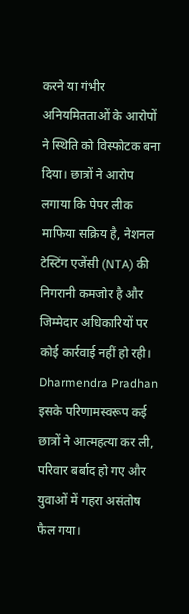करने या गंभीर अनियमितताओं के आरोपों ने स्थिति को विस्फोटक बना दिया। छात्रों ने आरोप लगाया कि पेपर लीक माफिया सक्रिय है, नेशनल टेस्टिंग एजेंसी (NTA) की निगरानी कमजोर है और जिम्मेदार अधिकारियों पर कोई कार्रवाई नहीं हो रही।
Dharmendra Pradhan
इसके परिणामस्वरूप कई छात्रों ने आत्महत्या कर ली, परिवार बर्बाद हो गए और युवाओं में गहरा असंतोष फैल गया।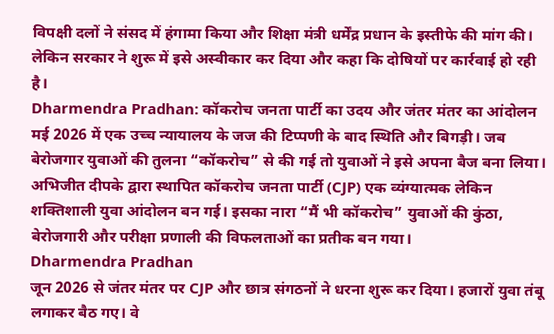विपक्षी दलों ने संसद में हंगामा किया और शिक्षा मंत्री धर्मेंद्र प्रधान के इस्तीफे की मांग की। लेकिन सरकार ने शुरू में इसे अस्वीकार कर दिया और कहा कि दोषियों पर कार्रवाई हो रही है।
Dharmendra Pradhan: कॉकरोच जनता पार्टी का उदय और जंतर मंतर का आंदोलन
मई 2026 में एक उच्च न्यायालय के जज की टिप्पणी के बाद स्थिति और बिगड़ी। जब बेरोजगार युवाओं की तुलना “कॉकरोच” से की गई तो युवाओं ने इसे अपना बैज बना लिया। अभिजीत दीपके द्वारा स्थापित कॉकरोच जनता पार्टी (CJP) एक व्यंग्यात्मक लेकिन शक्तिशाली युवा आंदोलन बन गई। इसका नारा “मैं भी कॉकरोच” युवाओं की कुंठा, बेरोजगारी और परीक्षा प्रणाली की विफलताओं का प्रतीक बन गया।
Dharmendra Pradhan
जून 2026 से जंतर मंतर पर CJP और छात्र संगठनों ने धरना शुरू कर दिया। हजारों युवा तंबू लगाकर बैठ गए। वे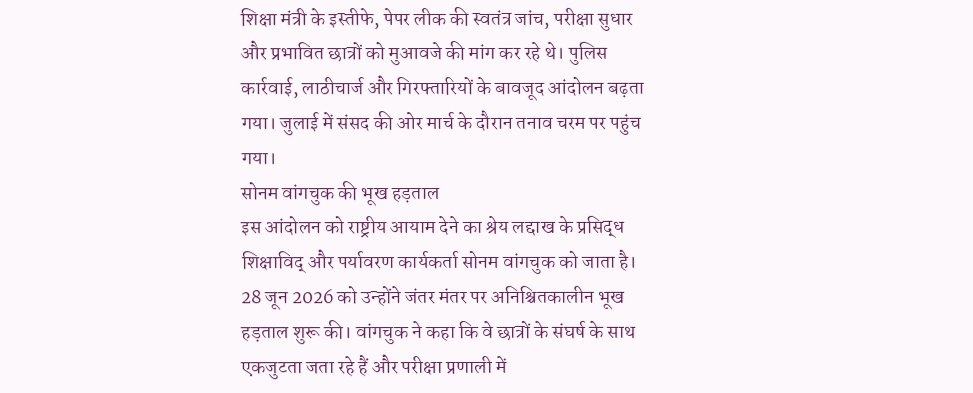शिक्षा मंत्री के इस्तीफे, पेपर लीक की स्वतंत्र जांच, परीक्षा सुधार और प्रभावित छात्रों को मुआवजे की मांग कर रहे थे। पुलिस कार्रवाई, लाठीचार्ज और गिरफ्तारियों के बावजूद आंदोलन बढ़ता गया। जुलाई में संसद की ओर मार्च के दौरान तनाव चरम पर पहुंच गया।
सोनम वांगचुक की भूख हड़ताल
इस आंदोलन को राष्ट्रीय आयाम देने का श्रेय लद्दाख के प्रसिद्ध शिक्षाविद् और पर्यावरण कार्यकर्ता सोनम वांगचुक को जाता है। 28 जून 2026 को उन्होंने जंतर मंतर पर अनिश्चितकालीन भूख हड़ताल शुरू की। वांगचुक ने कहा कि वे छात्रों के संघर्ष के साथ एकजुटता जता रहे हैं और परीक्षा प्रणाली में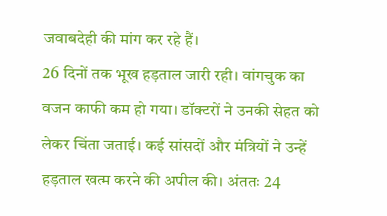जवाबदेही की मांग कर रहे हैं।
26 दिनों तक भूख हड़ताल जारी रही। वांगचुक का वजन काफी कम हो गया। डॉक्टरों ने उनकी सेहत को लेकर चिंता जताई। कई सांसदों और मंत्रियों ने उन्हें हड़ताल खत्म करने की अपील की। अंततः 24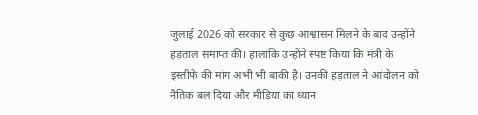जुलाई 2026 को सरकार से कुछ आश्वासन मिलने के बाद उन्होंने हड़ताल समाप्त की। हालांकि उन्होंने स्पष्ट किया कि मंत्री के इस्तीफे की मांग अभी भी बाकी है। उनकी हड़ताल ने आंदोलन को नैतिक बल दिया और मीडिया का ध्यान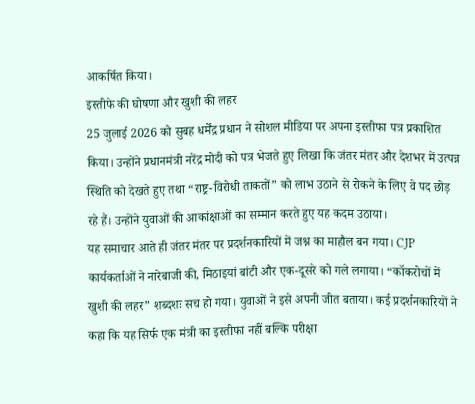आकर्षित किया।
इस्तीफे की घोषणा और खुशी की लहर
25 जुलाई 2026 को सुबह धर्मेंद्र प्रधान ने सोशल मीडिया पर अपना इस्तीफा पत्र प्रकाशित किया। उन्होंने प्रधानमंत्री नरेंद्र मोदी को पत्र भेजते हुए लिखा कि जंतर मंतर और देशभर में उत्पन्न स्थिति को देखते हुए तथा “राष्ट्र-विरोधी ताकतों” को लाभ उठाने से रोकने के लिए वे पद छोड़ रहे हैं। उन्होंने युवाओं की आकांक्षाओं का सम्मान करते हुए यह कदम उठाया।
यह समाचार आते ही जंतर मंतर पर प्रदर्शनकारियों में जश्न का माहौल बन गया। CJP कार्यकर्ताओं ने नारेबाजी की, मिठाइयां बांटी और एक-दूसरे को गले लगाया। “कॉकरोचों में खुशी की लहर” शब्दशः सच हो गया। युवाओं ने इसे अपनी जीत बताया। कई प्रदर्शनकारियों ने कहा कि यह सिर्फ एक मंत्री का इस्तीफा नहीं बल्कि परीक्षा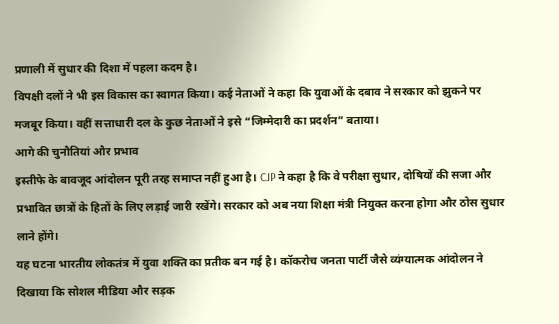प्रणाली में सुधार की दिशा में पहला कदम है।
विपक्षी दलों ने भी इस विकास का स्वागत किया। कई नेताओं ने कहा कि युवाओं के दबाव ने सरकार को झुकने पर मजबूर किया। वहीं सत्ताधारी दल के कुछ नेताओं ने इसे “जिम्मेदारी का प्रदर्शन” बताया।
आगे की चुनौतियां और प्रभाव
इस्तीफे के बावजूद आंदोलन पूरी तरह समाप्त नहीं हुआ है। CJP ने कहा है कि वे परीक्षा सुधार, दोषियों की सजा और प्रभावित छात्रों के हितों के लिए लड़ाई जारी रखेंगे। सरकार को अब नया शिक्षा मंत्री नियुक्त करना होगा और ठोस सुधार लाने होंगे।
यह घटना भारतीय लोकतंत्र में युवा शक्ति का प्रतीक बन गई है। कॉकरोच जनता पार्टी जैसे व्यंग्यात्मक आंदोलन ने दिखाया कि सोशल मीडिया और सड़क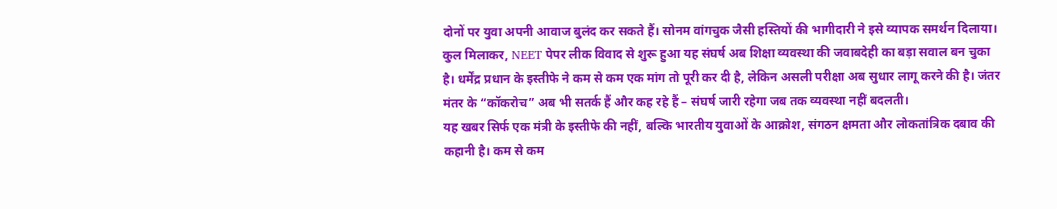दोनों पर युवा अपनी आवाज बुलंद कर सकते हैं। सोनम वांगचुक जैसी हस्तियों की भागीदारी ने इसे व्यापक समर्थन दिलाया।
कुल मिलाकर, NEET पेपर लीक विवाद से शुरू हुआ यह संघर्ष अब शिक्षा व्यवस्था की जवाबदेही का बड़ा सवाल बन चुका है। धर्मेंद्र प्रधान के इस्तीफे ने कम से कम एक मांग तो पूरी कर दी है, लेकिन असली परीक्षा अब सुधार लागू करने की है। जंतर मंतर के “कॉकरोच” अब भी सतर्क हैं और कह रहे हैं – संघर्ष जारी रहेगा जब तक व्यवस्था नहीं बदलती।
यह खबर सिर्फ एक मंत्री के इस्तीफे की नहीं, बल्कि भारतीय युवाओं के आक्रोश, संगठन क्षमता और लोकतांत्रिक दबाव की कहानी है। कम से कम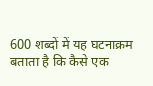600 शब्दों में यह घटनाक्रम बताता है कि कैसे एक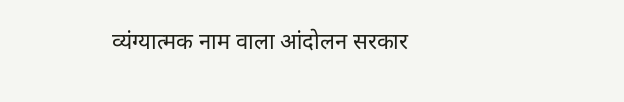व्यंग्यात्मक नाम वाला आंदोलन सरकार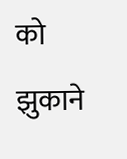को झुकाने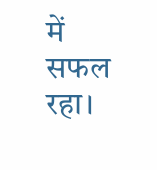में सफल रहा।